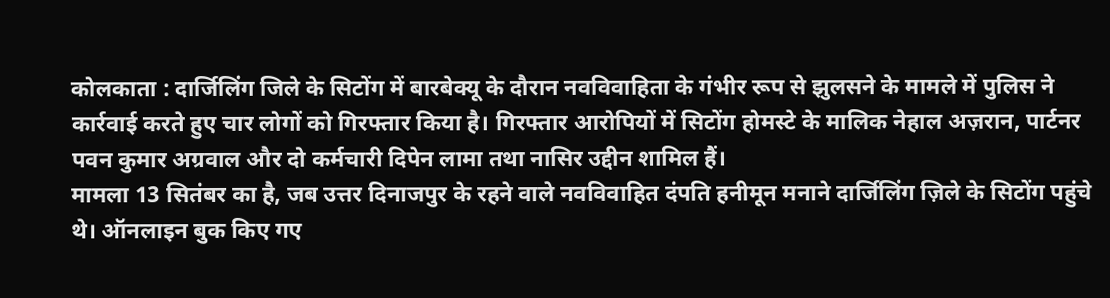कोलकाता : दार्जिलिंग जिले के सिटोंग में बारबेक्यू के दौरान नवविवाहिता के गंभीर रूप से झुलसने के मामले में पुलिस ने कार्रवाई करते हुए चार लोगों को गिरफ्तार किया है। गिरफ्तार आरोपियों में सिटोंग होमस्टे के मालिक नेहाल अज़रान, पार्टनर पवन कुमार अग्रवाल और दो कर्मचारी दिपेन लामा तथा नासिर उद्दीन शामिल हैं।
मामला 13 सितंबर का है, जब उत्तर दिनाजपुर के रहने वाले नवविवाहित दंपति हनीमून मनाने दार्जिलिंग ज़िले के सिटोंग पहुंचे थे। ऑनलाइन बुक किए गए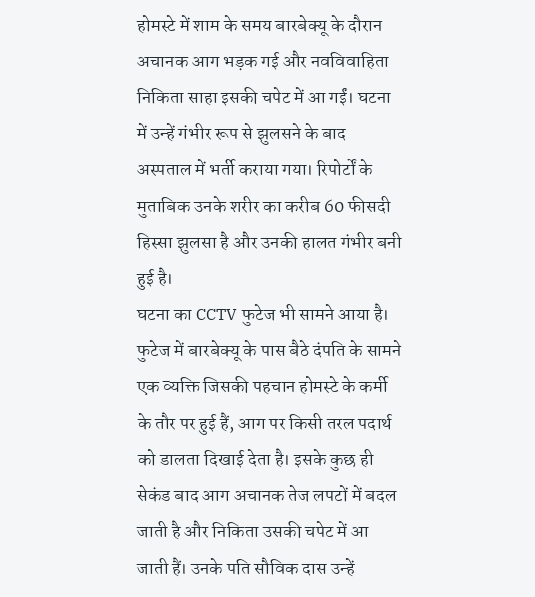होमस्टे में शाम के समय बारबेक्यू के दौरान अचानक आग भड़क गई और नवविवाहिता निकिता साहा इसकी चपेट में आ गईं। घटना में उन्हें गंभीर रूप से झुलसने के बाद अस्पताल में भर्ती कराया गया। रिपोर्टों के मुताबिक उनके शरीर का करीब 60 फीसदी हिस्सा झुलसा है और उनकी हालत गंभीर बनी हुई है।
घटना का CCTV फुटेज भी सामने आया है। फुटेज में बारबेक्यू के पास बैठे दंपति के सामने एक व्यक्ति जिसकी पहचान होमस्टे के कर्मी के तौर पर हुई हैं, आग पर किसी तरल पदार्थ को डालता दिखाई देता है। इसके कुछ ही सेकंड बाद आग अचानक तेज लपटों में बदल जाती है और निकिता उसकी चपेट में आ जाती हैं। उनके पति सौविक दास उन्हें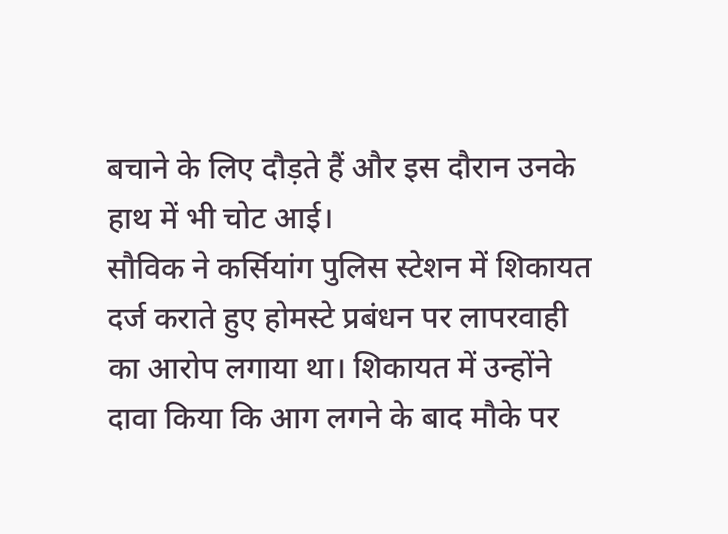बचाने के लिए दौड़ते हैं और इस दौरान उनके हाथ में भी चोट आई।
सौविक ने कर्सियांग पुलिस स्टेशन में शिकायत दर्ज कराते हुए होमस्टे प्रबंधन पर लापरवाही का आरोप लगाया था। शिकायत में उन्होंने दावा किया कि आग लगने के बाद मौके पर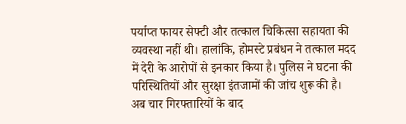पर्याप्त फायर सेफ्टी और तत्काल चिकित्सा सहायता की व्यवस्था नहीं थी। हालांकि, होमस्टे प्रबंधन ने तत्काल मदद में देरी के आरोपों से इनकार किया है। पुलिस ने घटना की परिस्थितियों और सुरक्षा इंतजामों की जांच शुरू की है।
अब चार गिरफ्तारियों के बाद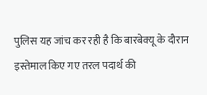पुलिस यह जांच कर रही है कि बारबेक्यू के दौरान इस्तेमाल किए गए तरल पदार्थ की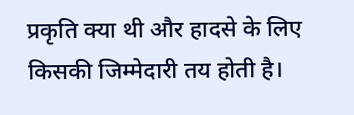प्रकृति क्या थी और हादसे के लिए किसकी जिम्मेदारी तय होती है।